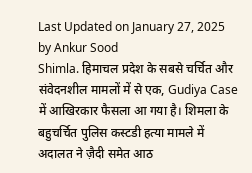Last Updated on January 27, 2025 by Ankur Sood
Shimla. हिमाचल प्रदेश के सबसे चर्चित और संवेदनशील मामलों में से एक, Gudiya Case में आखिरकार फैसला आ गया है। शिमला के बहुचर्चित पुलिस कस्टडी हत्या मामले में अदालत ने ज़ैदी समेत आठ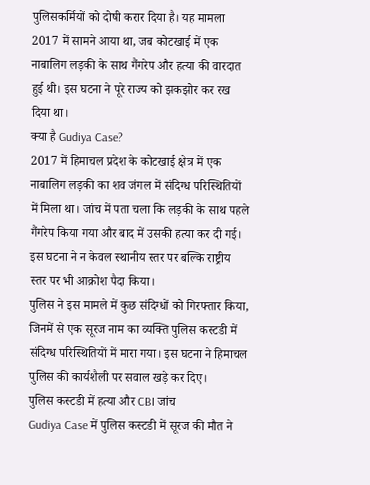पुलिसकर्मियों को दोषी करार दिया है। यह मामला 2017 में सामने आया था, जब कोटखाई में एक नाबालिग लड़की के साथ गैंगरेप और हत्या की वारदात हुई थी। इस घटना ने पूरे राज्य को झकझोर कर रख दिया था।
क्या है Gudiya Case?
2017 में हिमाचल प्रदेश के कोटखाई क्षेत्र में एक नाबालिग लड़की का शव जंगल में संदिग्ध परिस्थितियों में मिला था। जांच में पता चला कि लड़की के साथ पहले गैंगरेप किया गया और बाद में उसकी हत्या कर दी गई। इस घटना ने न केवल स्थानीय स्तर पर बल्कि राष्ट्रीय स्तर पर भी आक्रोश पैदा किया।
पुलिस ने इस मामले में कुछ संदिग्धों को गिरफ्तार किया, जिनमें से एक सूरज नाम का व्यक्ति पुलिस कस्टडी में संदिग्ध परिस्थितियों में मारा गया। इस घटना ने हिमाचल पुलिस की कार्यशैली पर सवाल खड़े कर दिए।
पुलिस कस्टडी में हत्या और CBI जांच
Gudiya Case में पुलिस कस्टडी में सूरज की मौत ने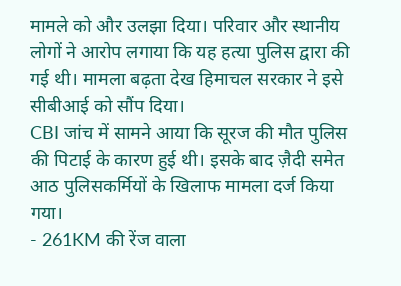मामले को और उलझा दिया। परिवार और स्थानीय लोगों ने आरोप लगाया कि यह हत्या पुलिस द्वारा की गई थी। मामला बढ़ता देख हिमाचल सरकार ने इसे सीबीआई को सौंप दिया।
CBI जांच में सामने आया कि सूरज की मौत पुलिस की पिटाई के कारण हुई थी। इसके बाद ज़ैदी समेत आठ पुलिसकर्मियों के खिलाफ मामला दर्ज किया गया।
- 261KM की रेंज वाला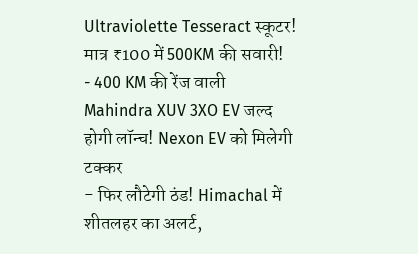Ultraviolette Tesseract स्कूटर! मात्र ₹100 में 500KM की सवारी!
- 400 KM की रेंज वाली Mahindra XUV 3XO EV जल्द होगी लॉन्च! Nexon EV को मिलेगी टक्कर
- फिर लौटेगी ठंड! Himachal में शीतलहर का अलर्ट,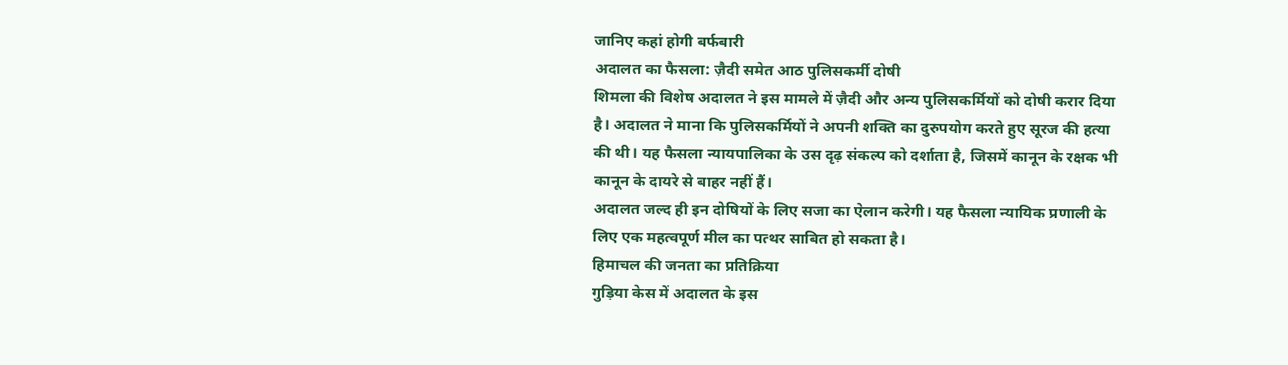जानिए कहां होगी बर्फबारी
अदालत का फैसला: ज़ैदी समेत आठ पुलिसकर्मी दोषी
शिमला की विशेष अदालत ने इस मामले में ज़ैदी और अन्य पुलिसकर्मियों को दोषी करार दिया है। अदालत ने माना कि पुलिसकर्मियों ने अपनी शक्ति का दुरुपयोग करते हुए सूरज की हत्या की थी। यह फैसला न्यायपालिका के उस दृढ़ संकल्प को दर्शाता है, जिसमें कानून के रक्षक भी कानून के दायरे से बाहर नहीं हैं।
अदालत जल्द ही इन दोषियों के लिए सजा का ऐलान करेगी। यह फैसला न्यायिक प्रणाली के लिए एक महत्वपूर्ण मील का पत्थर साबित हो सकता है।
हिमाचल की जनता का प्रतिक्रिया
गुड़िया केस में अदालत के इस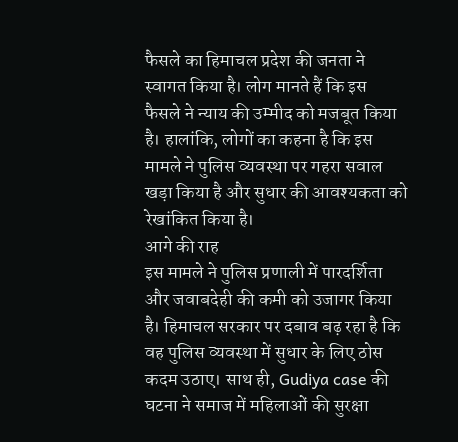फैसले का हिमाचल प्रदेश की जनता ने स्वागत किया है। लोग मानते हैं कि इस फैसले ने न्याय की उम्मीद को मजबूत किया है। हालांकि, लोगों का कहना है कि इस मामले ने पुलिस व्यवस्था पर गहरा सवाल खड़ा किया है और सुधार की आवश्यकता को रेखांकित किया है।
आगे की राह
इस मामले ने पुलिस प्रणाली में पारदर्शिता और जवाबदेही की कमी को उजागर किया है। हिमाचल सरकार पर दबाव बढ़ रहा है कि वह पुलिस व्यवस्था में सुधार के लिए ठोस कदम उठाए। साथ ही, Gudiya case की घटना ने समाज में महिलाओं की सुरक्षा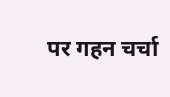पर गहन चर्चा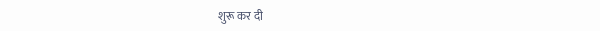शुरू कर दी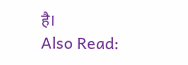है।
Also Read: